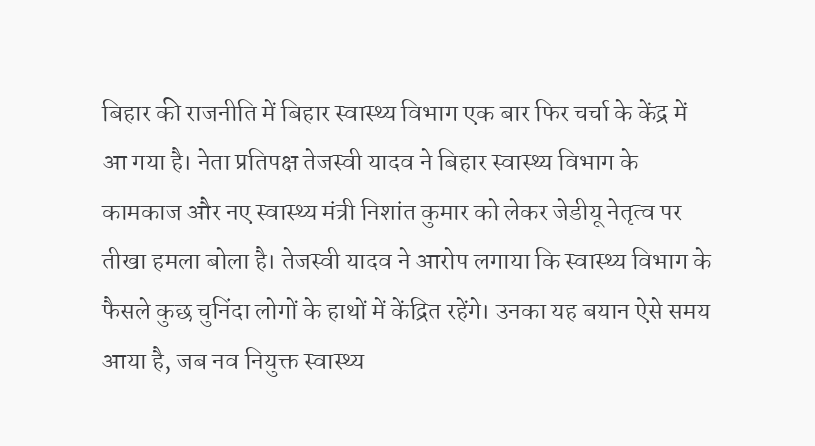बिहार की राजनीति में बिहार स्वास्थ्य विभाग एक बार फिर चर्चा के केंद्र में आ गया है। नेता प्रतिपक्ष तेजस्वी यादव ने बिहार स्वास्थ्य विभाग के कामकाज और नए स्वास्थ्य मंत्री निशांत कुमार को लेकर जेडीयू नेतृत्व पर तीखा हमला बोला है। तेजस्वी यादव ने आरोप लगाया कि स्वास्थ्य विभाग के फैसले कुछ चुनिंदा लोगों के हाथों में केंद्रित रहेंगे। उनका यह बयान ऐसे समय आया है, जब नव नियुक्त स्वास्थ्य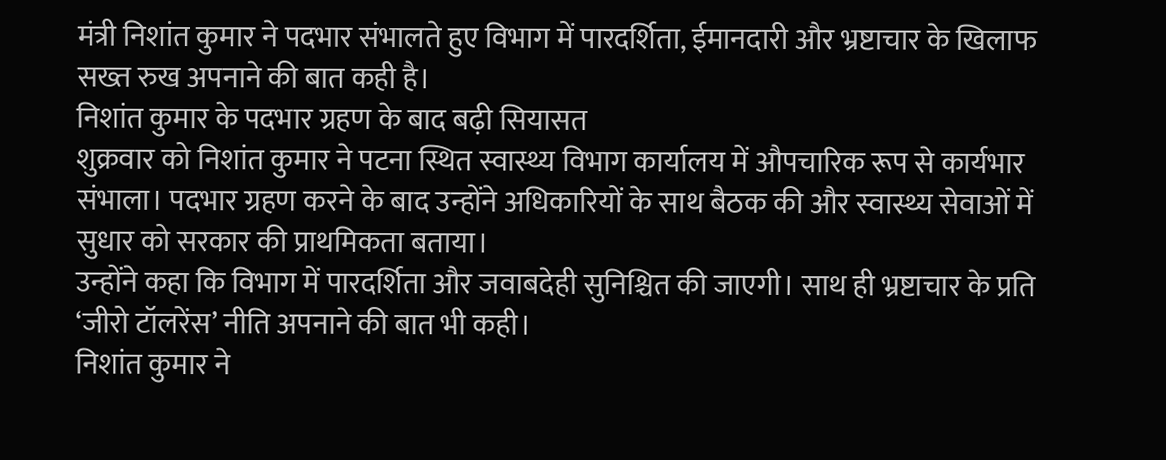मंत्री निशांत कुमार ने पदभार संभालते हुए विभाग में पारदर्शिता, ईमानदारी और भ्रष्टाचार के खिलाफ सख्त रुख अपनाने की बात कही है।
निशांत कुमार के पदभार ग्रहण के बाद बढ़ी सियासत
शुक्रवार को निशांत कुमार ने पटना स्थित स्वास्थ्य विभाग कार्यालय में औपचारिक रूप से कार्यभार संभाला। पदभार ग्रहण करने के बाद उन्होंने अधिकारियों के साथ बैठक की और स्वास्थ्य सेवाओं में सुधार को सरकार की प्राथमिकता बताया।
उन्होंने कहा कि विभाग में पारदर्शिता और जवाबदेही सुनिश्चित की जाएगी। साथ ही भ्रष्टाचार के प्रति ‘जीरो टॉलरेंस’ नीति अपनाने की बात भी कही।
निशांत कुमार ने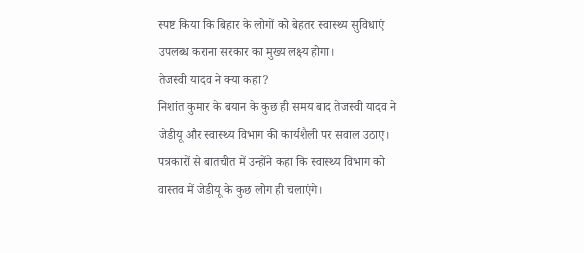स्पष्ट किया कि बिहार के लोगों को बेहतर स्वास्थ्य सुविधाएं उपलब्ध कराना सरकार का मुख्य लक्ष्य होगा।
तेजस्वी यादव ने क्या कहा?
निशांत कुमार के बयान के कुछ ही समय बाद तेजस्वी यादव ने जेडीयू और स्वास्थ्य विभाग की कार्यशैली पर सवाल उठाए।
पत्रकारों से बातचीत में उन्होंने कहा कि स्वास्थ्य विभाग को वास्तव में जेडीयू के कुछ लोग ही चलाएंगे।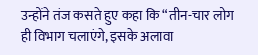उन्होंने तंज कसते हुए कहा कि “तीन-चार लोग ही विभाग चलाएंगे, इसके अलावा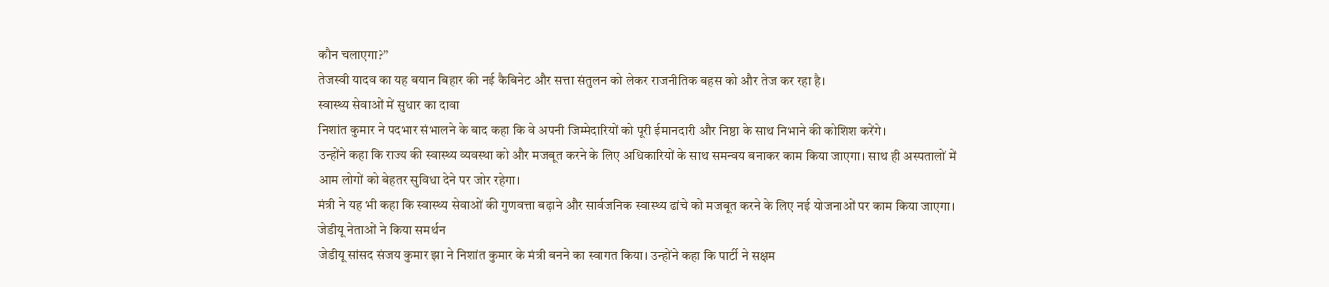कौन चलाएगा?”
तेजस्वी यादव का यह बयान बिहार की नई कैबिनेट और सत्ता संतुलन को लेकर राजनीतिक बहस को और तेज कर रहा है।
स्वास्थ्य सेवाओं में सुधार का दावा
निशांत कुमार ने पदभार संभालने के बाद कहा कि वे अपनी जिम्मेदारियों को पूरी ईमानदारी और निष्ठा के साथ निभाने की कोशिश करेंगे।
उन्होंने कहा कि राज्य की स्वास्थ्य व्यवस्था को और मजबूत करने के लिए अधिकारियों के साथ समन्वय बनाकर काम किया जाएगा। साथ ही अस्पतालों में आम लोगों को बेहतर सुविधा देने पर जोर रहेगा।
मंत्री ने यह भी कहा कि स्वास्थ्य सेवाओं की गुणवत्ता बढ़ाने और सार्वजनिक स्वास्थ्य ढांचे को मजबूत करने के लिए नई योजनाओं पर काम किया जाएगा।
जेडीयू नेताओं ने किया समर्थन
जेडीयू सांसद संजय कुमार झा ने निशांत कुमार के मंत्री बनने का स्वागत किया। उन्होंने कहा कि पार्टी ने सक्षम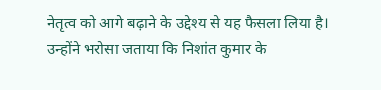नेतृत्व को आगे बढ़ाने के उद्देश्य से यह फैसला लिया है।
उन्होंने भरोसा जताया कि निशांत कुमार के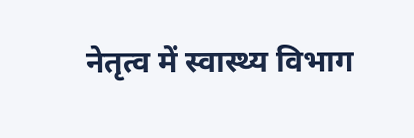नेतृत्व में स्वास्थ्य विभाग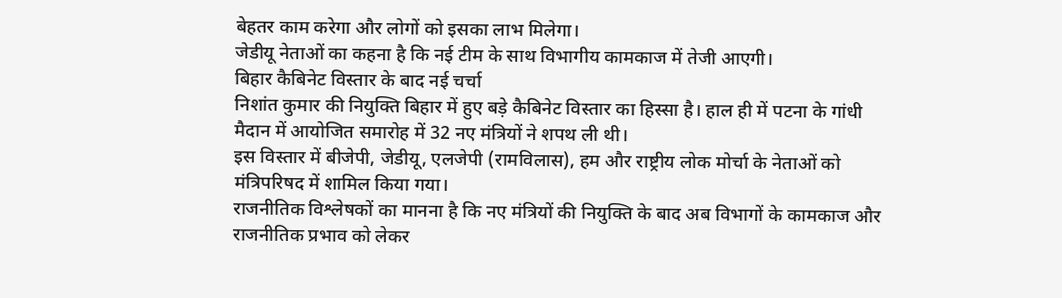बेहतर काम करेगा और लोगों को इसका लाभ मिलेगा।
जेडीयू नेताओं का कहना है कि नई टीम के साथ विभागीय कामकाज में तेजी आएगी।
बिहार कैबिनेट विस्तार के बाद नई चर्चा
निशांत कुमार की नियुक्ति बिहार में हुए बड़े कैबिनेट विस्तार का हिस्सा है। हाल ही में पटना के गांधी मैदान में आयोजित समारोह में 32 नए मंत्रियों ने शपथ ली थी।
इस विस्तार में बीजेपी, जेडीयू, एलजेपी (रामविलास), हम और राष्ट्रीय लोक मोर्चा के नेताओं को मंत्रिपरिषद में शामिल किया गया।
राजनीतिक विश्लेषकों का मानना है कि नए मंत्रियों की नियुक्ति के बाद अब विभागों के कामकाज और राजनीतिक प्रभाव को लेकर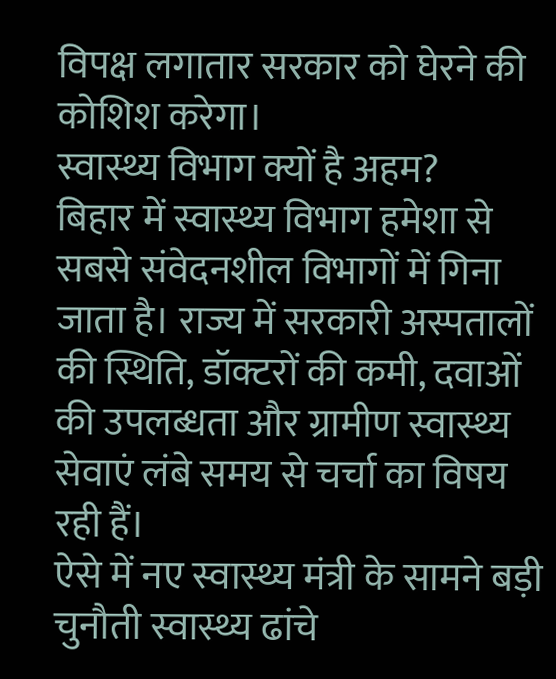विपक्ष लगातार सरकार को घेरने की कोशिश करेगा।
स्वास्थ्य विभाग क्यों है अहम?
बिहार में स्वास्थ्य विभाग हमेशा से सबसे संवेदनशील विभागों में गिना जाता है। राज्य में सरकारी अस्पतालों की स्थिति, डॉक्टरों की कमी, दवाओं की उपलब्धता और ग्रामीण स्वास्थ्य सेवाएं लंबे समय से चर्चा का विषय रही हैं।
ऐसे में नए स्वास्थ्य मंत्री के सामने बड़ी चुनौती स्वास्थ्य ढांचे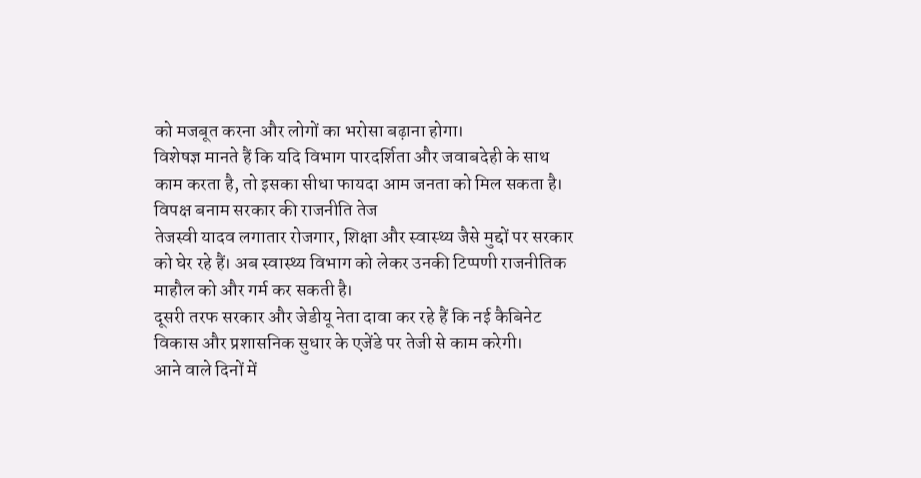को मजबूत करना और लोगों का भरोसा बढ़ाना होगा।
विशेषज्ञ मानते हैं कि यदि विभाग पारदर्शिता और जवाबदेही के साथ काम करता है, तो इसका सीधा फायदा आम जनता को मिल सकता है।
विपक्ष बनाम सरकार की राजनीति तेज
तेजस्वी यादव लगातार रोजगार, शिक्षा और स्वास्थ्य जैसे मुद्दों पर सरकार को घेर रहे हैं। अब स्वास्थ्य विभाग को लेकर उनकी टिप्पणी राजनीतिक माहौल को और गर्म कर सकती है।
दूसरी तरफ सरकार और जेडीयू नेता दावा कर रहे हैं कि नई कैबिनेट विकास और प्रशासनिक सुधार के एजेंडे पर तेजी से काम करेगी।
आने वाले दिनों में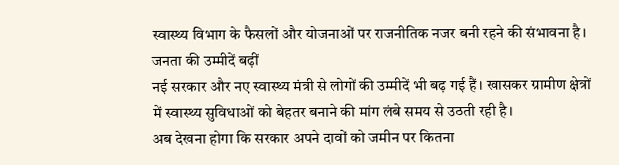स्वास्थ्य विभाग के फैसलों और योजनाओं पर राजनीतिक नजर बनी रहने की संभावना है।
जनता की उम्मीदें बढ़ीं
नई सरकार और नए स्वास्थ्य मंत्री से लोगों की उम्मीदें भी बढ़ गई हैं। खासकर ग्रामीण क्षेत्रों में स्वास्थ्य सुविधाओं को बेहतर बनाने की मांग लंबे समय से उठती रही है।
अब देखना होगा कि सरकार अपने दावों को जमीन पर कितना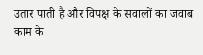उतार पाती है और विपक्ष के सवालों का जवाब काम के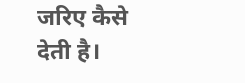जरिए कैसे देती है।